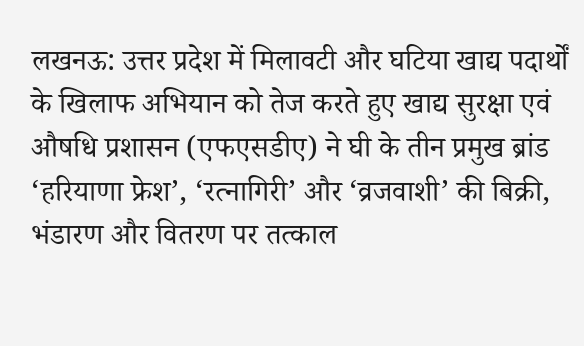लखनऊ: उत्तर प्रदेश में मिलावटी और घटिया खाद्य पदार्थों के खिलाफ अभियान को तेज करते हुए खाद्य सुरक्षा एवं औषधि प्रशासन (एफएसडीए) ने घी के तीन प्रमुख ब्रांड ‘हरियाणा फ्रेश’, ‘रत्नागिरी’ और ‘व्रजवाशी’ की बिक्री, भंडारण और वितरण पर तत्काल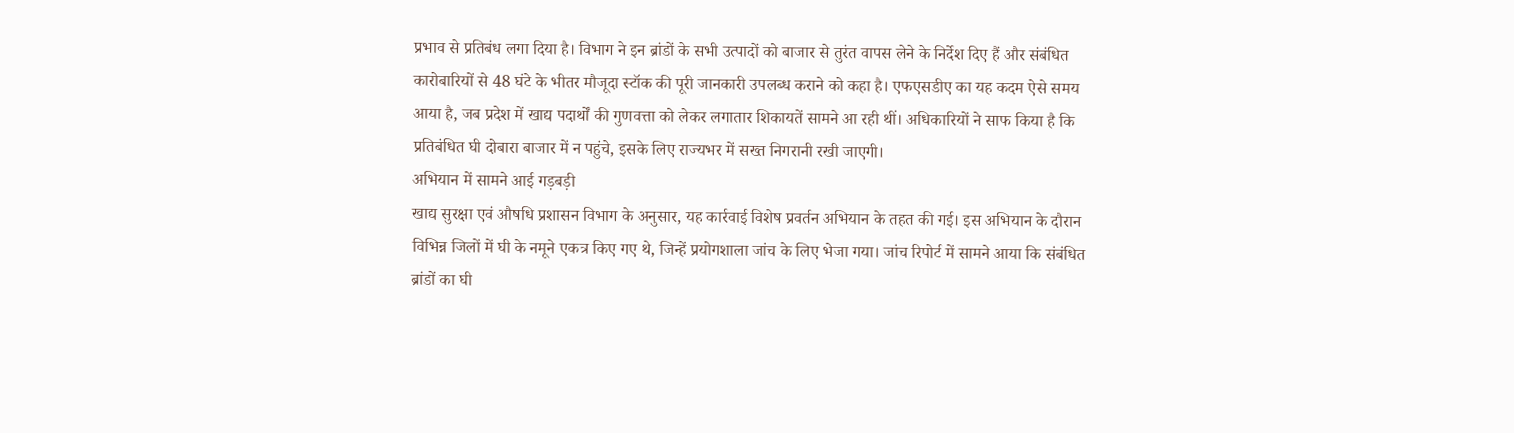प्रभाव से प्रतिबंध लगा दिया है। विभाग ने इन ब्रांडों के सभी उत्पादों को बाजार से तुरंत वापस लेने के निर्देश दिए हैं और संबंधित कारोबारियों से 48 घंटे के भीतर मौजूदा स्टॉक की पूरी जानकारी उपलब्ध कराने को कहा है। एफएसडीए का यह कदम ऐसे समय आया है, जब प्रदेश में खाद्य पदार्थों की गुणवत्ता को लेकर लगातार शिकायतें सामने आ रही थीं। अधिकारियों ने साफ किया है कि प्रतिबंधित घी दोबारा बाजार में न पहुंचे, इसके लिए राज्यभर में सख्त निगरानी रखी जाएगी।
अभियान में सामने आई गड़बड़ी
खाद्य सुरक्षा एवं औषधि प्रशासन विभाग के अनुसार, यह कार्रवाई विशेष प्रवर्तन अभियान के तहत की गई। इस अभियान के दौरान विभिन्न जिलों में घी के नमूने एकत्र किए गए थे, जिन्हें प्रयोगशाला जांच के लिए भेजा गया। जांच रिपोर्ट में सामने आया कि संबंधित ब्रांडों का घी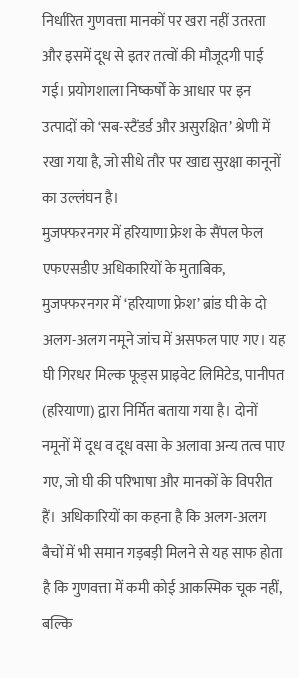निर्धारित गुणवत्ता मानकों पर खरा नहीं उतरता और इसमें दूध से इतर तत्वों की मौजूदगी पाई गई। प्रयोगशाला निष्कर्षों के आधार पर इन उत्पादों को ‘सब-स्टैंडर्ड और असुरक्षित’ श्रेणी में रखा गया है, जो सीधे तौर पर खाद्य सुरक्षा कानूनों का उल्लंघन है।
मुजफ्फरनगर में हरियाणा फ्रेश के सैंपल फेल
एफएसडीए अधिकारियों के मुताबिक, मुजफ्फरनगर में ‘हरियाणा फ्रेश’ ब्रांड घी के दो अलग-अलग नमूने जांच में असफल पाए गए। यह घी गिरधर मिल्क फूड्स प्राइवेट लिमिटेड, पानीपत (हरियाणा) द्वारा निर्मित बताया गया है। दोनों नमूनों में दूध व दूध वसा के अलावा अन्य तत्व पाए गए, जो घी की परिभाषा और मानकों के विपरीत हैं। अधिकारियों का कहना है कि अलग-अलग बैचों में भी समान गड़बड़ी मिलने से यह साफ होता है कि गुणवत्ता में कमी कोई आकस्मिक चूक नहीं, बल्कि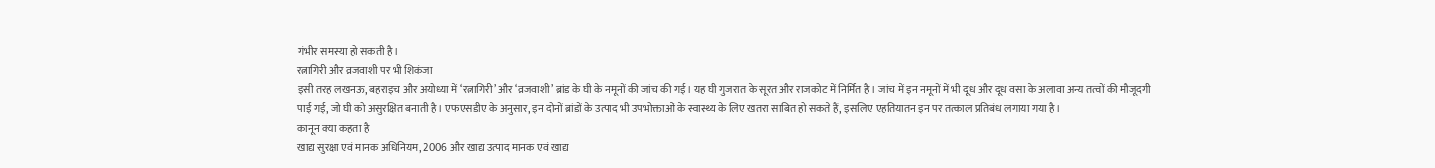गंभीर समस्या हो सकती है।
रत्नागिरी और व्रजवाशी पर भी शिकंजा
इसी तरह लखनऊ, बहराइच और अयोध्या में ‘रत्नागिरी’ और ‘व्रजवाशी’ ब्रांड के घी के नमूनों की जांच की गई। यह घी गुजरात के सूरत और राजकोट में निर्मित है। जांच में इन नमूनों में भी दूध और दूध वसा के अलावा अन्य तत्वों की मौजूदगी पाई गई, जो घी को असुरक्षित बनाती है। एफएसडीए के अनुसार, इन दोनों ब्रांडों के उत्पाद भी उपभोक्ताओं के स्वास्थ्य के लिए खतरा साबित हो सकते हैं, इसलिए एहतियातन इन पर तत्काल प्रतिबंध लगाया गया है।
कानून क्या कहता है
खाद्य सुरक्षा एवं मानक अधिनियम, 2006 और खाद्य उत्पाद मानक एवं खाद्य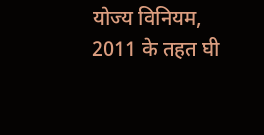योज्य विनियम, 2011 के तहत घी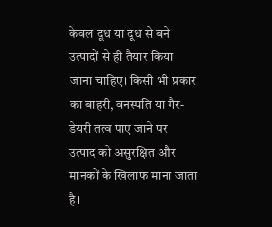केवल दूध या दूध से बने उत्पादों से ही तैयार किया जाना चाहिए। किसी भी प्रकार का बाहरी, वनस्पति या गैर-डेयरी तत्व पाए जाने पर उत्पाद को असुरक्षित और मानकों के खिलाफ माना जाता है।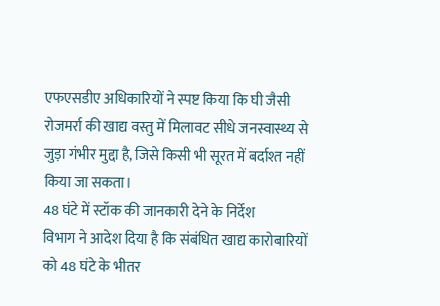एफएसडीए अधिकारियों ने स्पष्ट किया कि घी जैसी रोजमर्रा की खाद्य वस्तु में मिलावट सीधे जनस्वास्थ्य से जुड़ा गंभीर मुद्दा है, जिसे किसी भी सूरत में बर्दाश्त नहीं किया जा सकता।
48 घंटे में स्टॉक की जानकारी देने के निर्देश
विभाग ने आदेश दिया है कि संबंधित खाद्य कारोबारियों को 48 घंटे के भीतर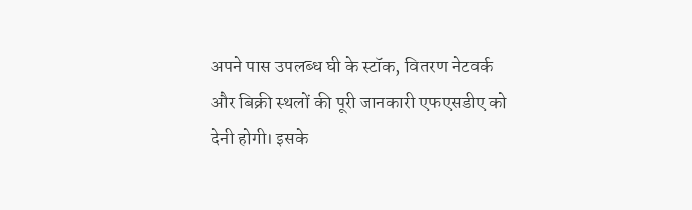अपने पास उपलब्ध घी के स्टॉक, वितरण नेटवर्क और बिक्री स्थलों की पूरी जानकारी एफएसडीए को देनी होगी। इसके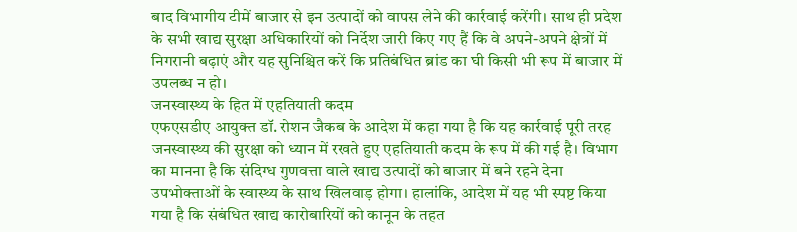बाद विभागीय टीमें बाजार से इन उत्पादों को वापस लेने की कार्रवाई करेंगी। साथ ही प्रदेश के सभी खाद्य सुरक्षा अधिकारियों को निर्देश जारी किए गए हैं कि वे अपने-अपने क्षेत्रों में निगरानी बढ़ाएं और यह सुनिश्चित करें कि प्रतिबंधित ब्रांड का घी किसी भी रूप में बाजार में उपलब्ध न हो।
जनस्वास्थ्य के हित में एहतियाती कदम
एफएसडीए आयुक्त डॉ. रोशन जैकब के आदेश में कहा गया है कि यह कार्रवाई पूरी तरह जनस्वास्थ्य की सुरक्षा को ध्यान में रखते हुए एहतियाती कदम के रूप में की गई है। विभाग का मानना है कि संदिग्ध गुणवत्ता वाले खाद्य उत्पादों को बाजार में बने रहने देना उपभोक्ताओं के स्वास्थ्य के साथ खिलवाड़ होगा। हालांकि, आदेश में यह भी स्पष्ट किया गया है कि संबंधित खाद्य कारोबारियों को कानून के तहत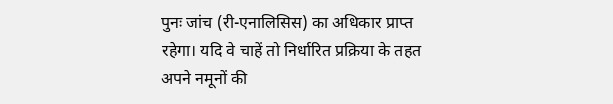पुनः जांच (री-एनालिसिस) का अधिकार प्राप्त रहेगा। यदि वे चाहें तो निर्धारित प्रक्रिया के तहत अपने नमूनों की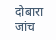दोबारा जांच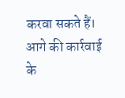करवा सकते हैं।
आगे की कार्रवाई के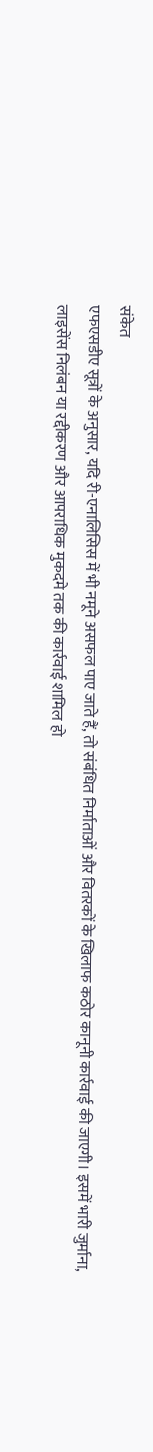संकेत
एफएसडीए सूत्रों के अनुसार, यदि री-एनालिसिस में भी नमूने असफल पाए जाते हैं, तो संबंधित निर्माताओं और वितरकों के खिलाफ कठोर कानूनी कार्रवाई की जाएगी। इसमें भारी जुर्माना, लाइसेंस निलंबन या रद्दीकरण और आपराधिक मुकदमे तक की कार्रवाई शामिल हो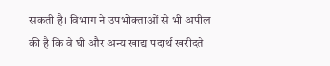सकती है। विभाग ने उपभोक्ताओं से भी अपील की है कि वे घी और अन्य खाद्य पदार्थ खरीदते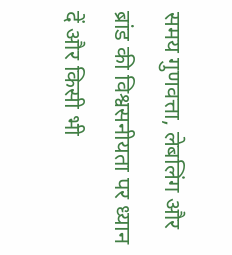समय गुणवत्ता, लेबलिंग और ब्रांड की विश्वसनीयता पर ध्यान दें और किसी भी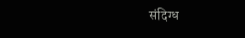संदिग्ध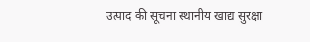उत्पाद की सूचना स्थानीय खाद्य सुरक्षा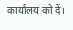कार्यालय को दें।